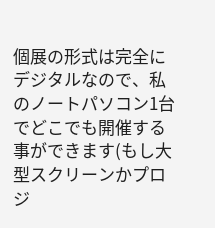個展の形式は完全にデジタルなので、私のノートパソコン1台でどこでも開催する事ができます(もし大型スクリーンかプロジ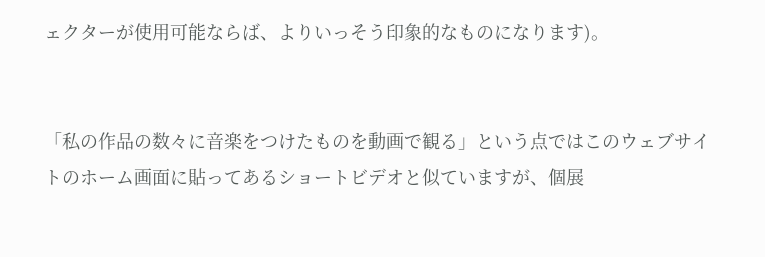ェクターが使用可能ならば、よりいっそう印象的なものになります)。


「私の作品の数々に音楽をつけたものを動画で観る」という点ではこのウェブサイトのホーム画面に貼ってあるショートビデオと似ていますが、個展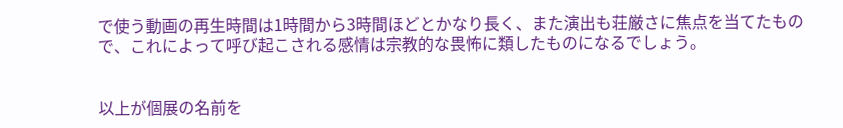で使う動画の再生時間は1時間から3時間ほどとかなり長く、また演出も荘厳さに焦点を当てたもので、これによって呼び起こされる感情は宗教的な畏怖に類したものになるでしょう。


以上が個展の名前を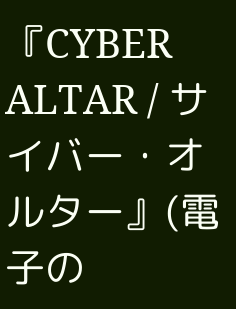『CYBER ALTAR / サイバー・オルター』(電子の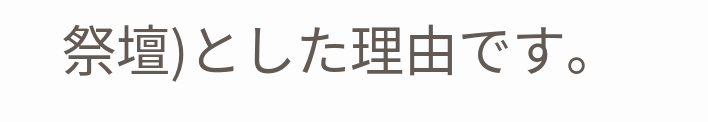祭壇)とした理由です。